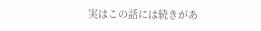実はこの話には続きがあ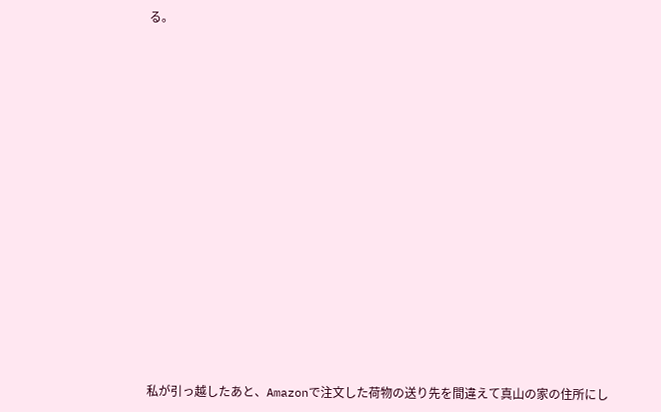る。
















私が引っ越したあと、Amazonで注文した荷物の送り先を間違えて真山の家の住所にし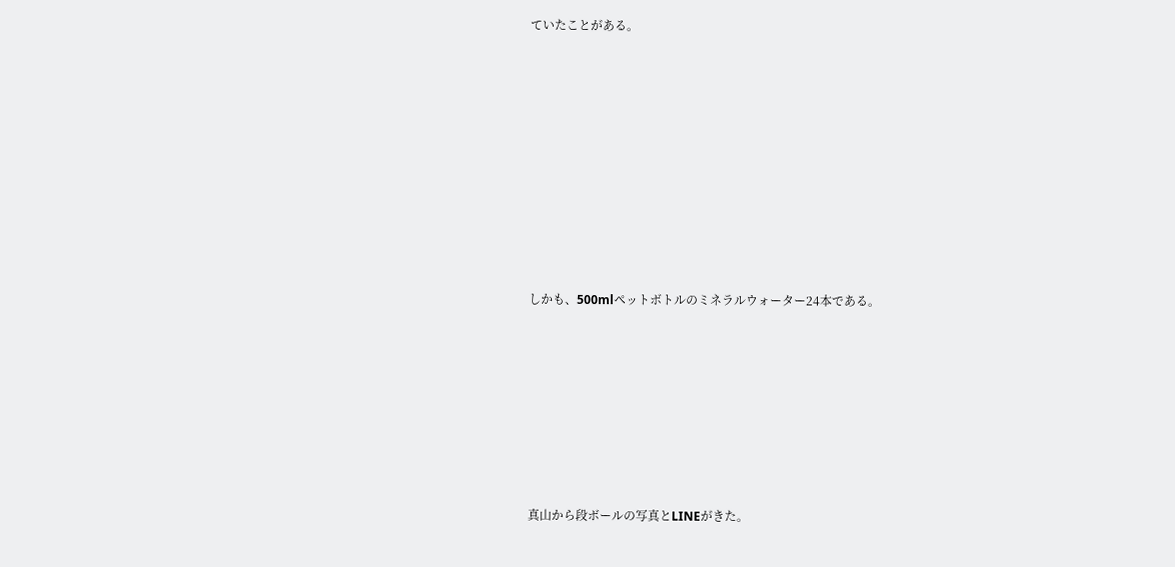ていたことがある。













しかも、500mlペットボトルのミネラルウォーター24本である。










真山から段ボールの写真とLINEがきた。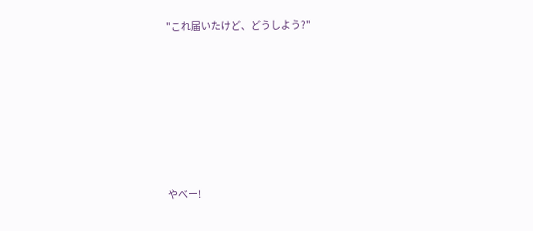"これ届いたけど、どうしよう?"







やべー!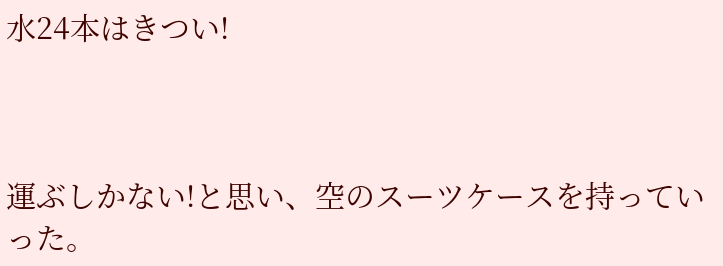水24本はきつい!



運ぶしかない!と思い、空のスーツケースを持っていった。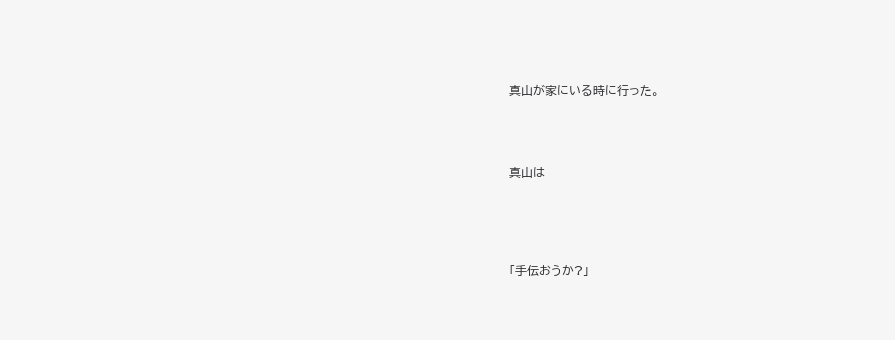真山が家にいる時に行った。




真山は





「手伝おうか?」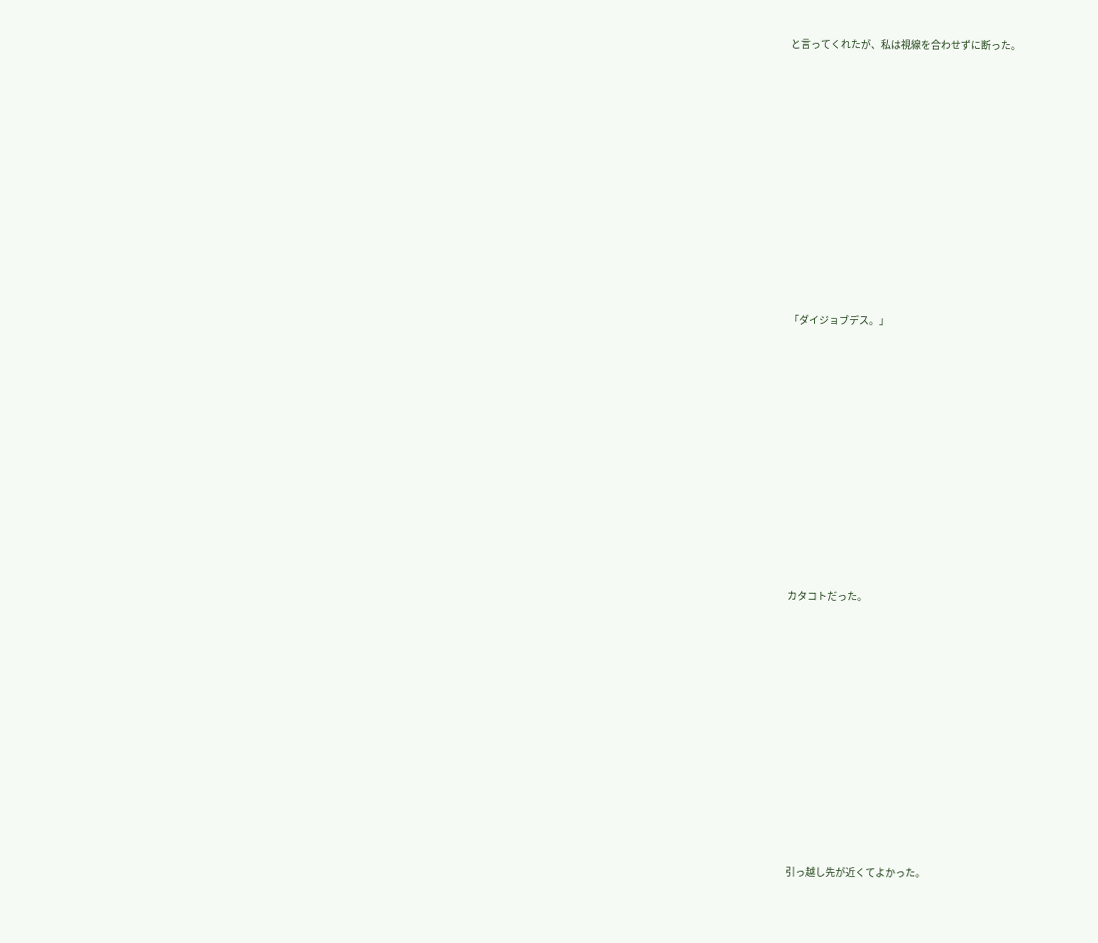と言ってくれたが、私は視線を合わせずに断った。











「ダイジョブデス。」











カタコトだった。











引っ越し先が近くてよかった。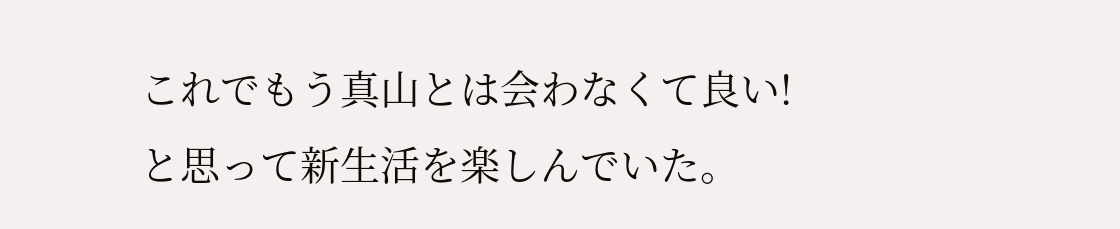これでもう真山とは会わなくて良い!
と思って新生活を楽しんでいた。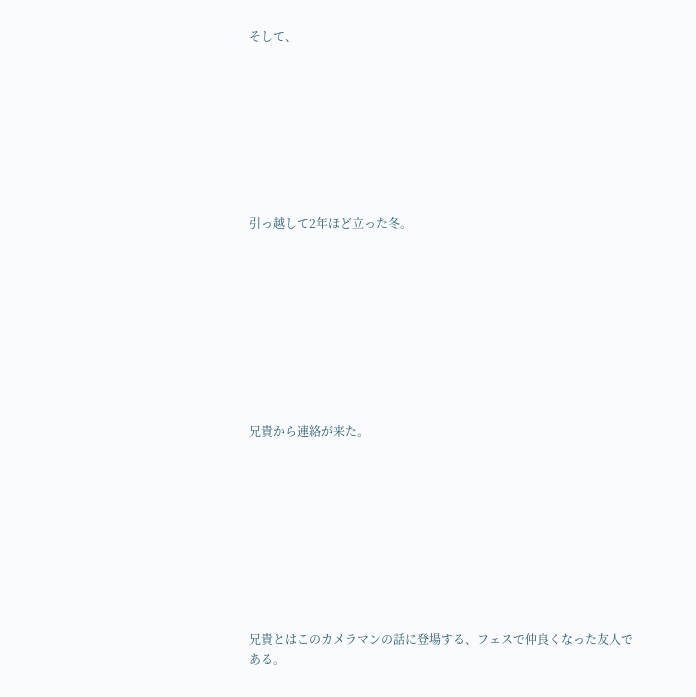そして、








引っ越して2年ほど立った冬。









兄貴から連絡が来た。









兄貴とはこのカメラマンの話に登場する、フェスで仲良くなった友人である。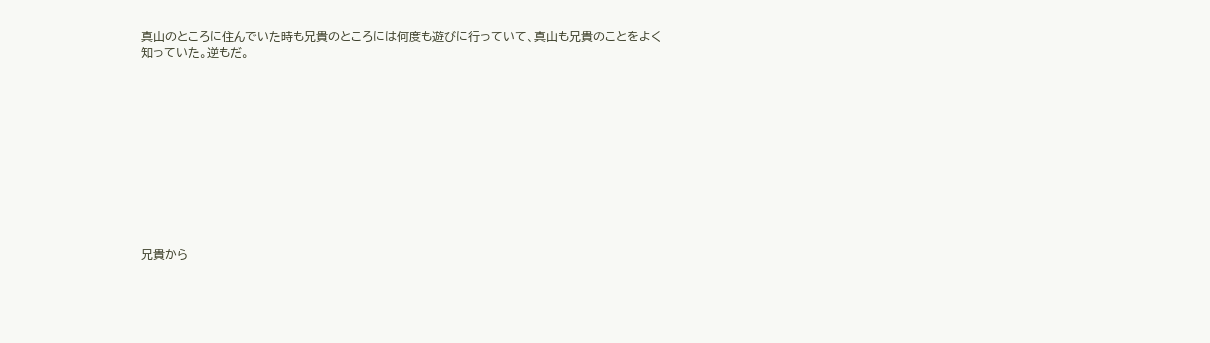真山のところに住んでいた時も兄貴のところには何度も遊びに行っていて、真山も兄貴のことをよく知っていた。逆もだ。











兄貴から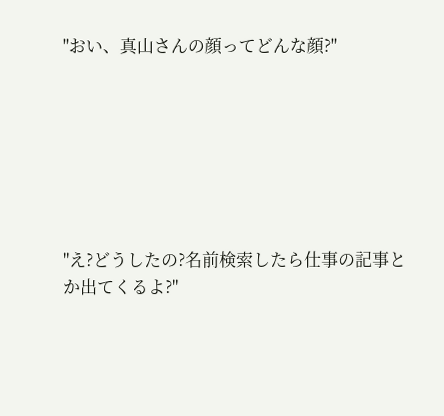"おい、真山さんの顔ってどんな顔?"







"え?どうしたの?名前検索したら仕事の記事とか出てくるよ?"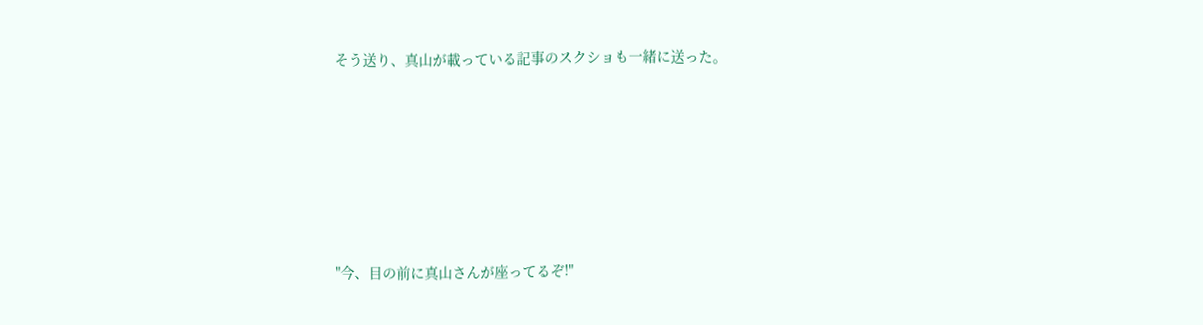そう送り、真山が載っている記事のスクショも一緒に送った。










"今、目の前に真山さんが座ってるぞ!"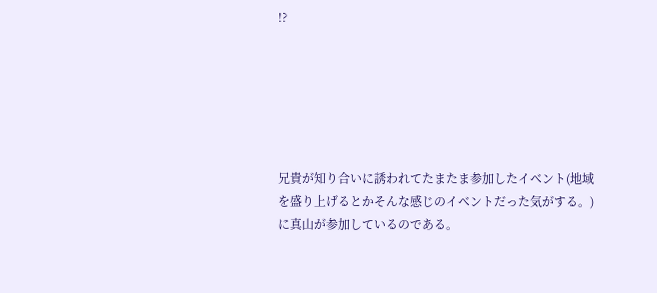!?






兄貴が知り合いに誘われてたまたま参加したイベント(地域を盛り上げるとかそんな感じのイベントだった気がする。)に真山が参加しているのである。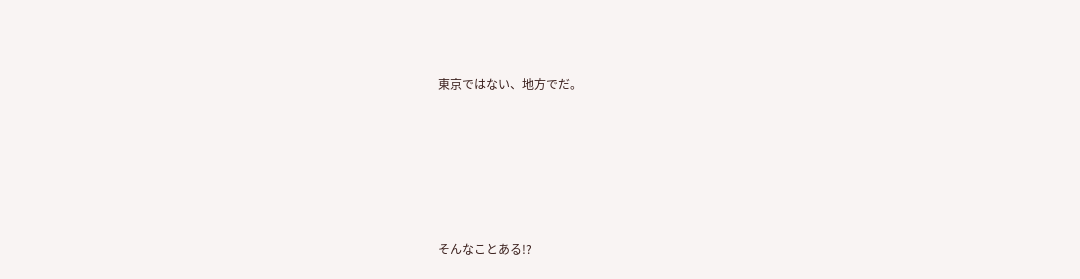東京ではない、地方でだ。










そんなことある!?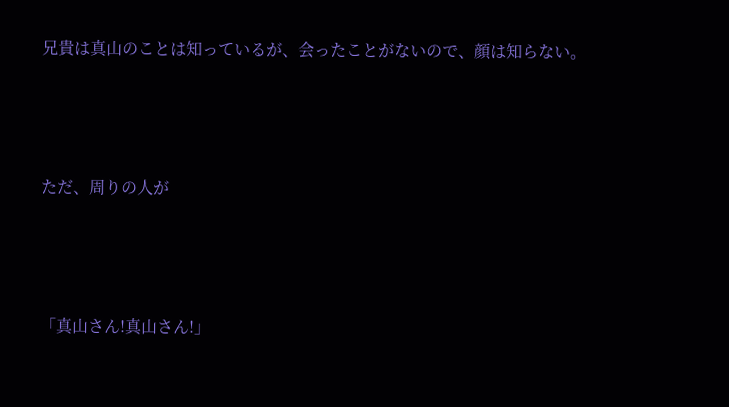兄貴は真山のことは知っているが、会ったことがないので、顔は知らない。





ただ、周りの人が





「真山さん!真山さん!」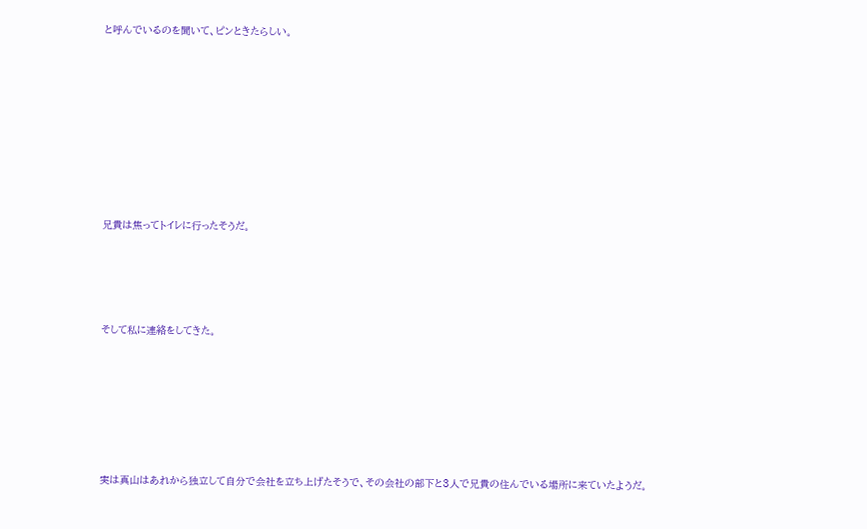と呼んでいるのを聞いて、ピンときたらしい。












兄貴は焦ってトイレに行ったそうだ。






そして私に連絡をしてきた。









実は真山はあれから独立して自分で会社を立ち上げたそうで、その会社の部下と3人で兄貴の住んでいる場所に来ていたようだ。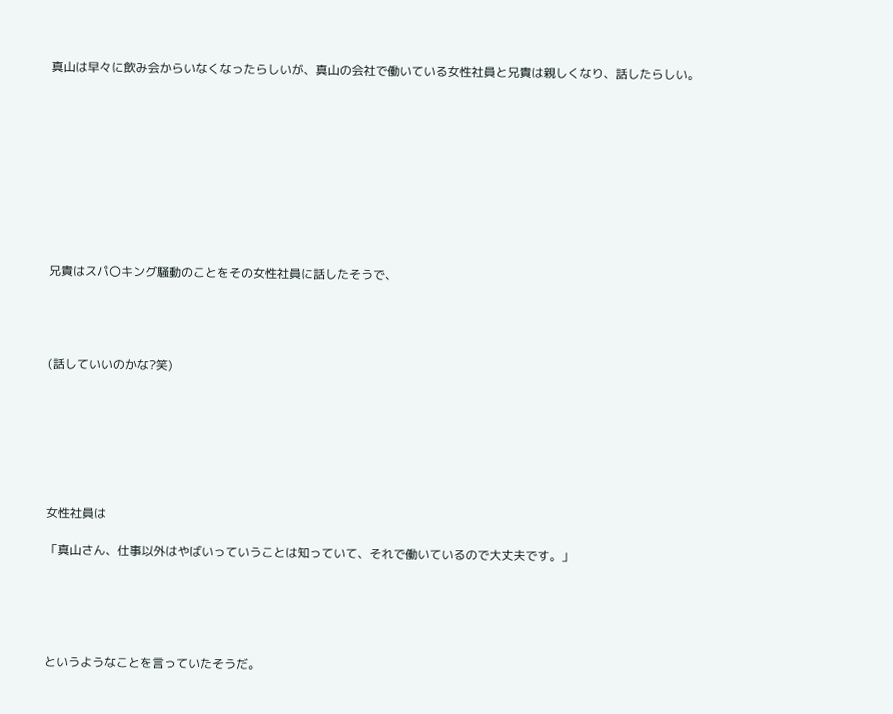真山は早々に飲み会からいなくなったらしいが、真山の会社で働いている女性社員と兄貴は親しくなり、話したらしい。










兄貴はスパ〇キング騒動のことをその女性社員に話したそうで、




(話していいのかな?笑)







女性社員は

「真山さん、仕事以外はやばいっていうことは知っていて、それで働いているので大丈夫です。」





というようなことを言っていたそうだ。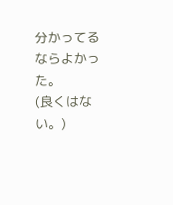分かってるならよかった。
(良くはない。)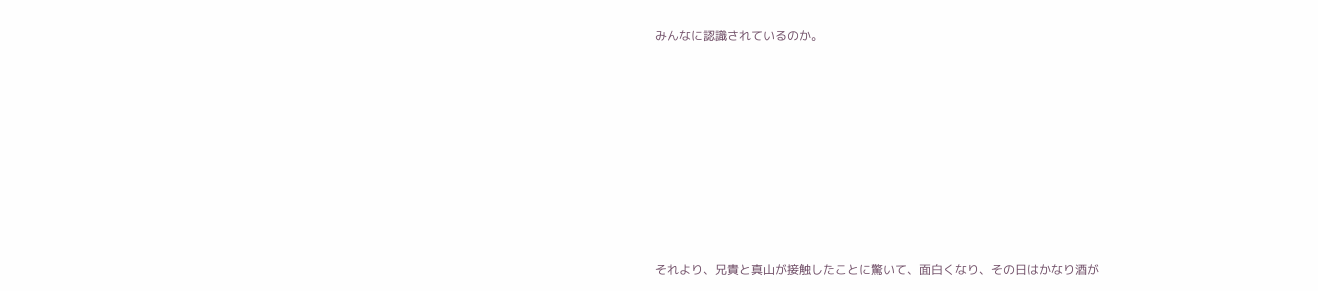みんなに認識されているのか。









それより、兄貴と真山が接触したことに驚いて、面白くなり、その日はかなり酒が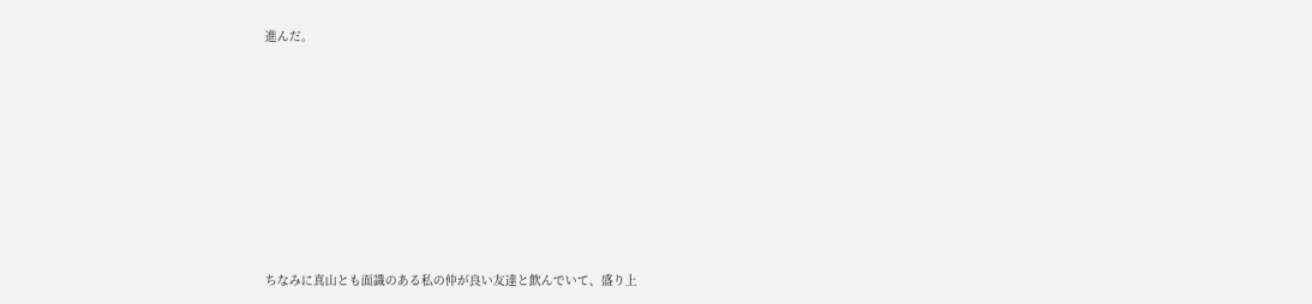進んだ。









ちなみに真山とも面識のある私の仲が良い友達と飲んでいて、盛り上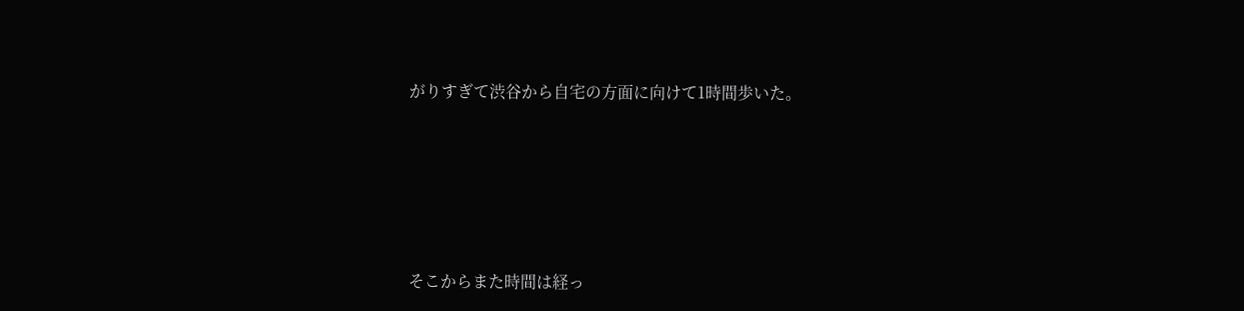がりすぎて渋谷から自宅の方面に向けて1時間歩いた。









そこからまた時間は経っ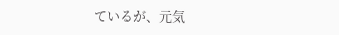ているが、元気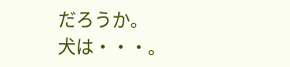だろうか。
犬は・・・。